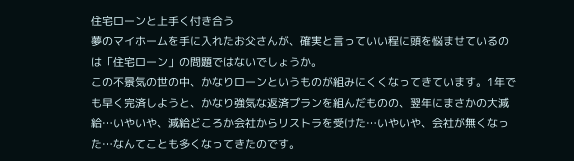住宅ローンと上手く付き合う
夢のマイホームを手に入れたお父さんが、確実と言っていい程に頭を悩ませているのは「住宅ローン」の問題ではないでしょうか。
この不景気の世の中、かなりローンというものが組みにくくなってきています。1年でも早く完済しようと、かなり強気な返済プランを組んだものの、翌年にまさかの大減給…いやいや、減給どころか会社からリストラを受けた…いやいや、会社が無くなった…なんてことも多くなってきたのです。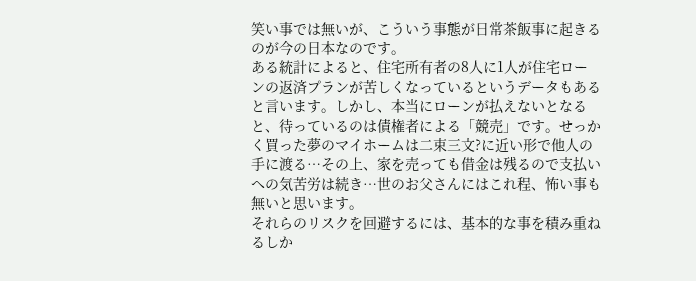笑い事では無いが、こういう事態が日常茶飯事に起きるのが今の日本なのです。
ある統計によると、住宅所有者の8人に1人が住宅ローンの返済プランが苦しくなっているというデータもあると言います。しかし、本当にローンが払えないとなると、待っているのは債権者による「競売」です。せっかく買った夢のマイホームは二束三文?に近い形で他人の手に渡る…その上、家を売っても借金は残るので支払いへの気苦労は続き…世のお父さんにはこれ程、怖い事も無いと思います。
それらのリスクを回避するには、基本的な事を積み重ねるしか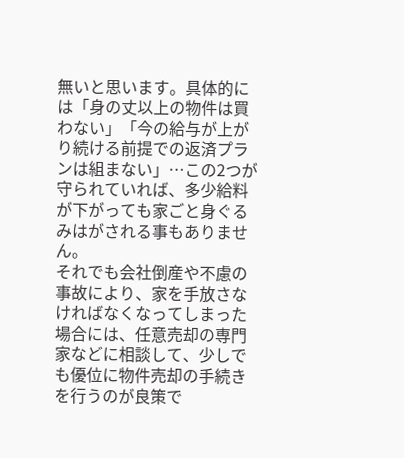無いと思います。具体的には「身の丈以上の物件は買わない」「今の給与が上がり続ける前提での返済プランは組まない」…この2つが守られていれば、多少給料が下がっても家ごと身ぐるみはがされる事もありません。
それでも会社倒産や不慮の事故により、家を手放さなければなくなってしまった場合には、任意売却の専門家などに相談して、少しでも優位に物件売却の手続きを行うのが良策で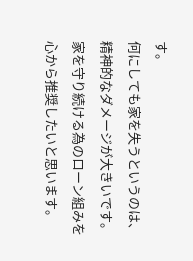す。
何にしても家を失うというのは、精神的なダメージが大きいです。家を守り続ける為のローン組みを心から推奨したいと思います。